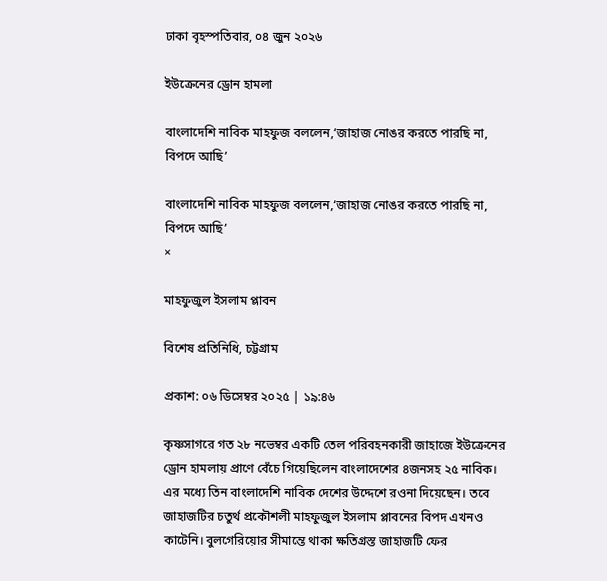ঢাকা বৃহস্পতিবার, ০৪ জুন ২০২৬

ইউক্রেনের ড্রোন হামলা

বাংলাদেশি নাবিক মাহফুজ বললেন,‘জাহাজ নোঙর করতে পারছি না, বিপদে আছি’

বাংলাদেশি নাবিক মাহফুজ বললেন,‘জাহাজ নোঙর করতে পারছি না, বিপদে আছি’
×

মাহফুজুল ইসলাম প্লাবন

বিশেষ প্রতিনিধি, চট্টগ্রাম

প্রকাশ: ০৬ ডিসেম্বর ২০২৫ | ১৯:৪৬

কৃষ্ণসাগরে গত ২৮ নভেম্বর একটি তেল পরিবহনকারী জাহাজে ইউক্রেনের ড্রোন হামলায় প্রাণে বেঁচে গিয়েছিলেন বাংলাদেশের ৪জনসহ ২৫ নাবিক। এর মধ্যে তিন বাংলাদেশি নাবিক দেশের উদ্দেশে রওনা দিয়েছেন। তবে জাহাজটির চতুর্থ প্রকৌশলী মাহফুজুল ইসলাম প্লাবনের বিপদ এখনও কাটেনি। বুলগেরিয়োর সীমান্তে থাকা ক্ষতিগ্রস্ত জাহাজটি ফের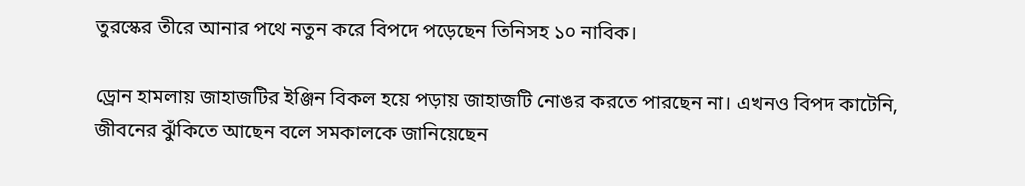তুরস্কের তীরে আনার পথে নতুন করে বিপদে পড়েছেন তিনিসহ ১০ নাবিক।

ড্রোন হামলায় জাহাজটির ইঞ্জিন বিকল হয়ে পড়ায় জাহাজটি নোঙর করতে পারছেন না। এখনও বিপদ কাটেনি, জীবনের ঝুঁকিতে আছেন বলে সমকালকে জানিয়েছেন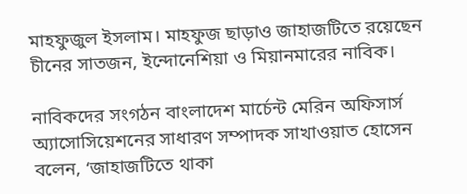মাহফুজুল ইসলাম। মাহফুজ ছাড়াও জাহাজটিতে রয়েছেন চীনের সাতজন, ইন্দোনেশিয়া ও মিয়ানমারের নাবিক।

নাবিকদের সংগঠন বাংলাদেশ মার্চেন্ট মেরিন অফিসার্স অ্যাসোসিয়েশনের সাধারণ সম্পাদক সাখাওয়াত হোসেন বলেন, ‘জাহাজটিতে থাকা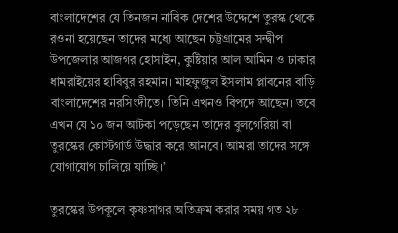বাংলাদেশের যে তিনজন নাবিক দেশের উদ্দেশে তুরস্ক থেকে রওনা হয়েছেন তাদের মধ্যে আছেন চট্টগ্রামের সন্দ্বীপ উপজেলার আজগর হোসাইন, কুষ্টিয়ার আল আমিন ও ঢাকার ধামরাইয়ের হাবিবুর রহমান। মাহফুজুল ইসলাম প্লাবনের বাড়ি বাংলাদেশের নরসিংদীতে। তিনি এখনও বিপদে আছেন। তবে এখন যে ১০ জন আটকা পড়েছেন তাদের বুলগেরিয়া বা তুরস্কের কোস্টগার্ড উদ্ধার করে আনবে। আমরা তাদের সঙ্গে যোগাযোগ চালিয়ে যাচ্ছি।’

তুরস্কের উপকূলে কৃষ্ণসাগর অতিক্রম করার সময় গত ২৮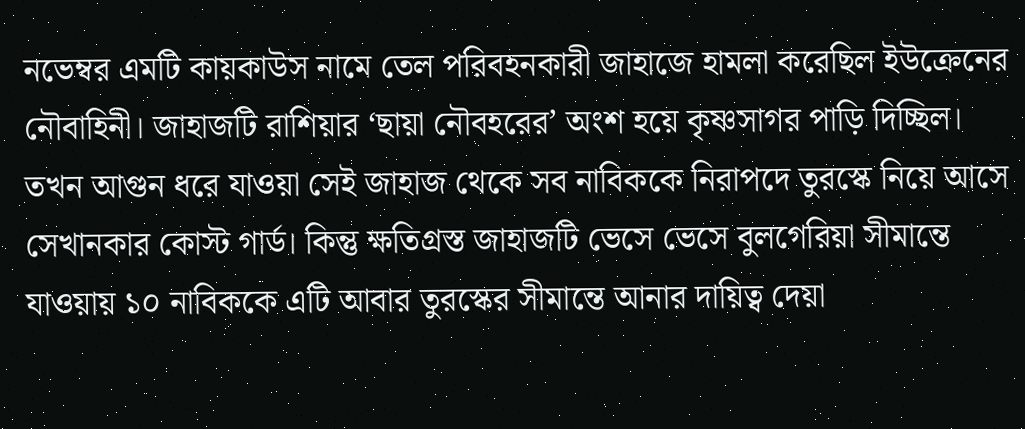নভেম্বর এমটি কায়কাউস নামে তেল পরিবহনকারী জাহাজে হামলা করেছিল ইউক্রেনের নৌবাহিনী। জাহাজটি রাশিয়ার ‘ছায়া নৌবহরের’ অংশ হয়ে কৃষ্ণসাগর পাড়ি দিচ্ছিল। তখন আগুন ধরে যাওয়া সেই জাহাজ থেকে সব নাবিককে নিরাপদে তুরস্কে নিয়ে আসে সেখানকার কোস্ট গার্ড। কিন্তু ক্ষতিগ্রস্ত জাহাজটি ভেসে ভেসে বুলগেরিয়া সীমান্তে যাওয়ায় ১০ নাবিককে এটি আবার তুরস্কের সীমান্তে আনার দায়িত্ব দেয়া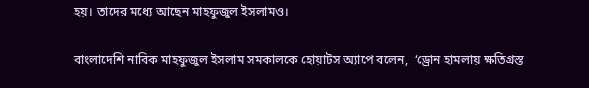হয়। তাদের মধ্যে আছেন মাহফুজুল ইসলামও।

বাংলাদেশি নাবিক মাহফুজুল ইসলাম সমকালকে হোয়াটস অ্যাপে বলেন,  ‘ড্রোন হামলায় ক্ষতিগ্রস্ত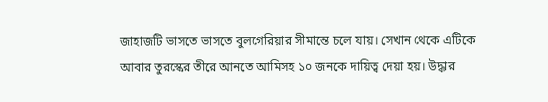জাহাজটি ভাসতে ভাসতে বুলগেরিয়ার সীমান্তে চলে যায়। সেখান থেকে এটিকে আবার তুরস্কের তীরে আনতে আমিসহ ১০ জনকে দায়িত্ব দেয়া হয়। উদ্ধার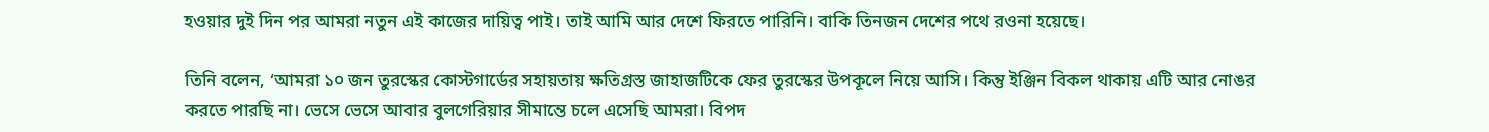হওয়ার দুই দিন পর আমরা নতুন এই কাজের দায়িত্ব পাই। তাই আমি আর দেশে ফিরতে পারিনি। বাকি তিনজন দেশের পথে রওনা হয়েছে।

তিনি বলেন, ‘আমরা ১০ জন তুরস্কের কোস্টগার্ডের সহায়তায় ক্ষতিগ্রস্ত জাহাজটিকে ফের তুরস্কের উপকূলে নিয়ে আসি। কিন্তু ইঞ্জিন বিকল থাকায় এটি আর নোঙর করতে পারছি না। ভেসে ভেসে আবার বুলগেরিয়ার সীমান্তে চলে এসেছি আমরা। বিপদ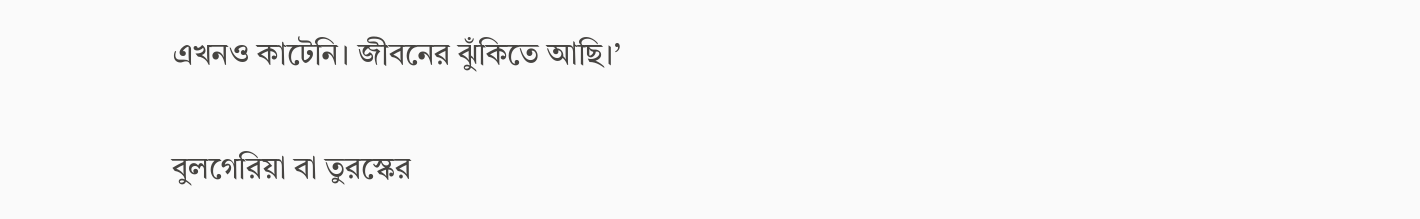এখনও কাটেনি। জীবনের ঝুঁকিতে আছি।’

বুলগেরিয়া বা তুরস্কের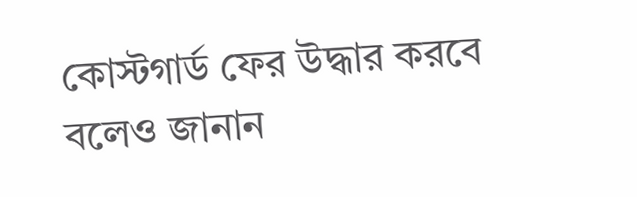কোস্টগার্ড ফের উদ্ধার করবে বলেও জানান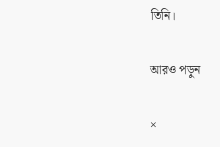তিনি।

আরও পড়ুন

×